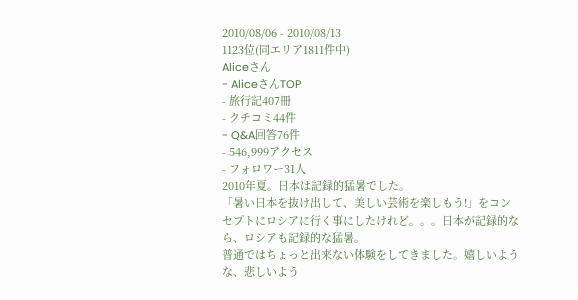2010/08/06 - 2010/08/13
1123位(同エリア1811件中)
Aliceさん
- AliceさんTOP
- 旅行記407冊
- クチコミ44件
- Q&A回答76件
- 546,999アクセス
- フォロワー31人
2010年夏。日本は記録的猛暑でした。
「暑い日本を抜け出して、美しい芸術を楽しもう!」をコンセプトにロシアに行く事にしたけれど。。。日本が記録的なら、ロシアも記録的な猛暑。
普通ではちょっと出来ない体験をしてきました。嬉しいような、悲しいよう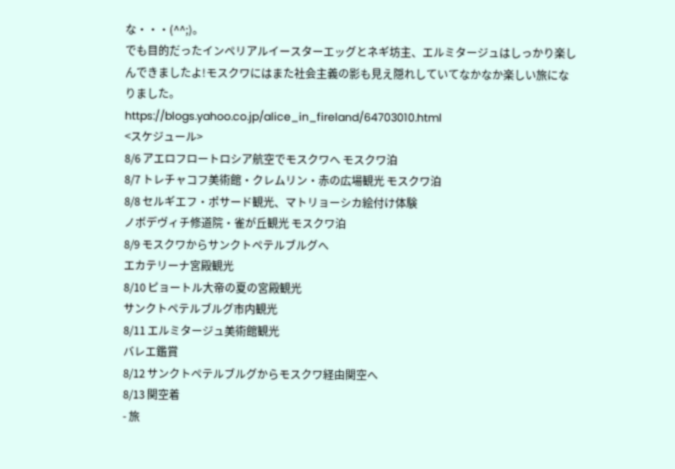な・・・(^^;)。
でも目的だったインペリアルイースターエッグとネギ坊主、エルミタージュはしっかり楽しんできましたよ!モスクワにはまた社会主義の影も見え隠れしていてなかなか楽しい旅になりました。
https://blogs.yahoo.co.jp/alice_in_fireland/64703010.html
<スケジュール>
8/6 アエロフロートロシア航空でモスクワへ モスクワ泊
8/7 トレチャコフ美術館・クレムリン・赤の広場観光 モスクワ泊
8/8 セルギエフ・ポサード観光、マトリョーシカ絵付け体験
ノボデヴィチ修道院・雀が丘観光 モスクワ泊
8/9 モスクワからサンクトペテルブルグへ
エカテリーナ宮殿観光
8/10 ピョートル大帝の夏の宮殿観光
サンクトペテルブルグ市内観光
8/11 エルミタージュ美術館観光
バレエ鑑賞
8/12 サンクトペテルブルグからモスクワ経由関空へ
8/13 関空着
- 旅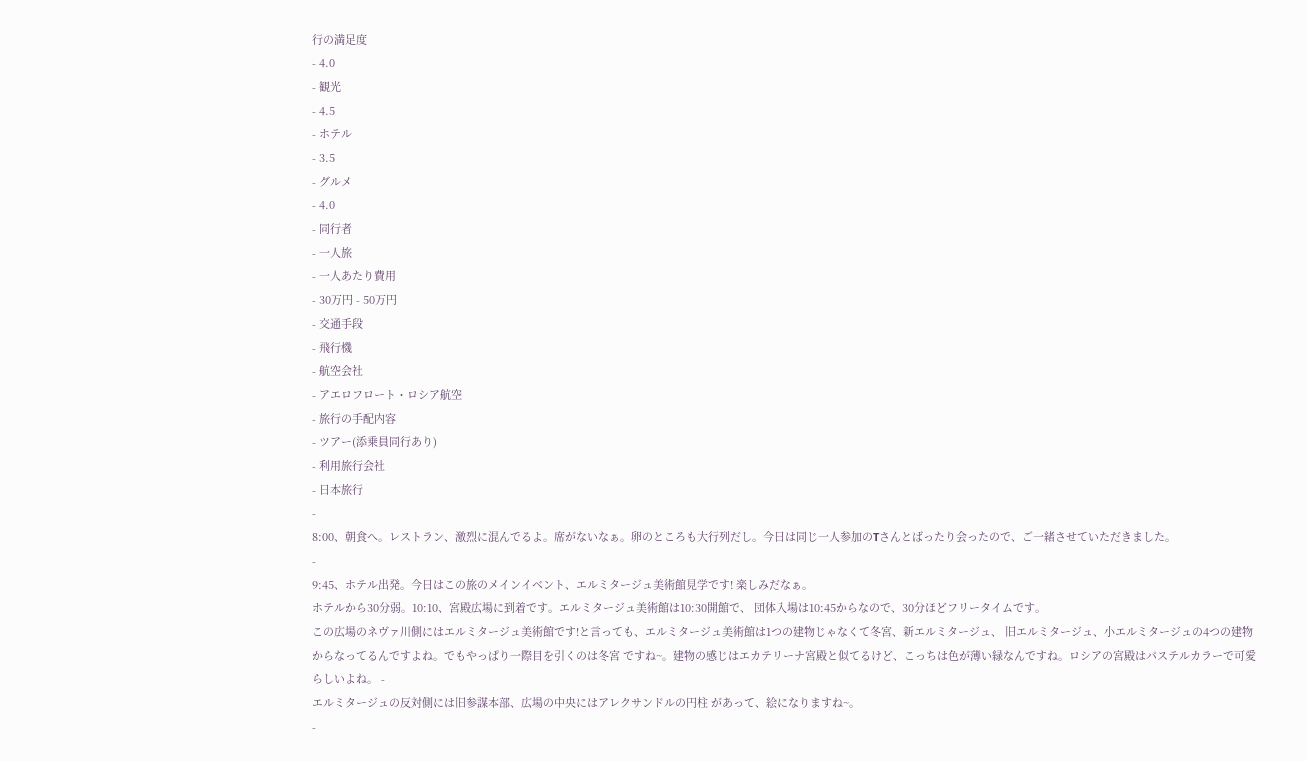行の満足度
- 4.0
- 観光
- 4.5
- ホテル
- 3.5
- グルメ
- 4.0
- 同行者
- 一人旅
- 一人あたり費用
- 30万円 - 50万円
- 交通手段
- 飛行機
- 航空会社
- アエロフロート・ロシア航空
- 旅行の手配内容
- ツアー(添乗員同行あり)
- 利用旅行会社
- 日本旅行
-
8:00、朝食へ。レストラン、激烈に混んでるよ。席がないなぁ。卵のところも大行列だし。今日は同じ一人参加のTさんとばったり会ったので、ご一緒させていただきました。
-
9:45、ホテル出発。今日はこの旅のメインイベント、エルミタージュ美術館見学です! 楽しみだなぁ。
ホテルから30分弱。10:10、宮殿広場に到着です。エルミタージュ美術館は10:30開館で、 団体入場は10:45からなので、30分ほどフリータイムです。
この広場のネヴァ川側にはエルミタージュ美術館です!と言っても、エルミタージュ美術館は1つの建物じゃなくて冬宮、新エルミタージュ、 旧エルミタージュ、小エルミタージュの4つの建物からなってるんですよね。でもやっぱり一際目を引くのは冬宮 ですね~。建物の感じはエカテリーナ宮殿と似てるけど、こっちは色が薄い緑なんですね。ロシアの宮殿はパステルカラーで可愛らしいよね。 -
エルミタージュの反対側には旧参謀本部、広場の中央にはアレクサンドルの円柱 があって、絵になりますね~。
-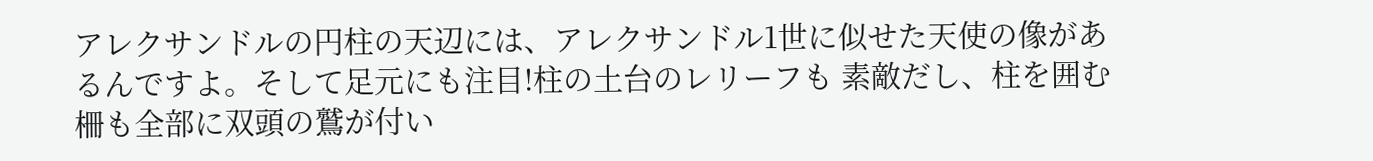アレクサンドルの円柱の天辺には、アレクサンドル1世に似せた天使の像があるんですよ。そして足元にも注目!柱の土台のレリーフも 素敵だし、柱を囲む柵も全部に双頭の鷲が付い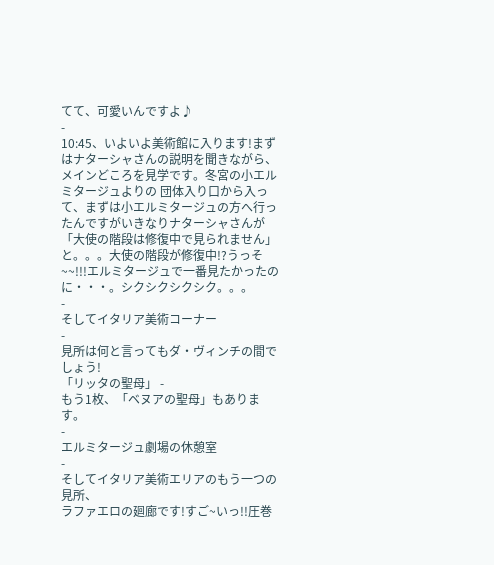てて、可愛いんですよ♪
-
10:45、いよいよ美術館に入ります!まずはナターシャさんの説明を聞きながら、メインどころを見学です。冬宮の小エルミタージュよりの 団体入り口から入って、まずは小エルミタージュの方へ行ったんですがいきなりナターシャさんが「大使の階段は修復中で見られません」と。。。大使の階段が修復中!?うっそ~~!!!エルミタージュで一番見たかったのに・・・。シクシクシクシク。。。
-
そしてイタリア美術コーナー
-
見所は何と言ってもダ・ヴィンチの間でしょう!
「リッタの聖母」 -
もう1枚、「ベヌアの聖母」もあります。
-
エルミタージュ劇場の休憩室
-
そしてイタリア美術エリアのもう一つの見所、
ラファエロの廻廊です!すご~いっ!!圧巻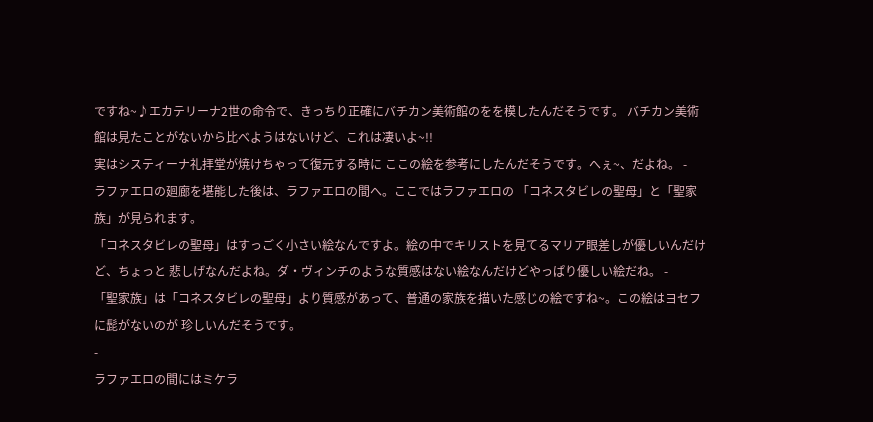ですね~♪エカテリーナ2世の命令で、きっちり正確にバチカン美術館のをを模したんだそうです。 バチカン美術館は見たことがないから比べようはないけど、これは凄いよ~!!
実はシスティーナ礼拝堂が焼けちゃって復元する時に ここの絵を参考にしたんだそうです。へぇ~、だよね。 -
ラファエロの廻廊を堪能した後は、ラファエロの間へ。ここではラファエロの 「コネスタビレの聖母」と「聖家族」が見られます。
「コネスタビレの聖母」はすっごく小さい絵なんですよ。絵の中でキリストを見てるマリア眼差しが優しいんだけど、ちょっと 悲しげなんだよね。ダ・ヴィンチのような質感はない絵なんだけどやっぱり優しい絵だね。 -
「聖家族」は「コネスタビレの聖母」より質感があって、普通の家族を描いた感じの絵ですね~。この絵はヨセフに髭がないのが 珍しいんだそうです。
-
ラファエロの間にはミケラ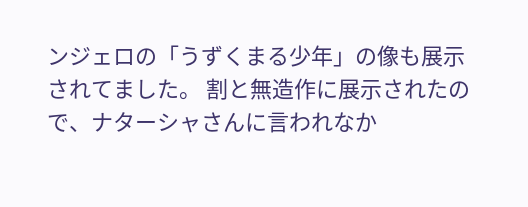ンジェロの「うずくまる少年」の像も展示されてました。 割と無造作に展示されたので、ナターシャさんに言われなか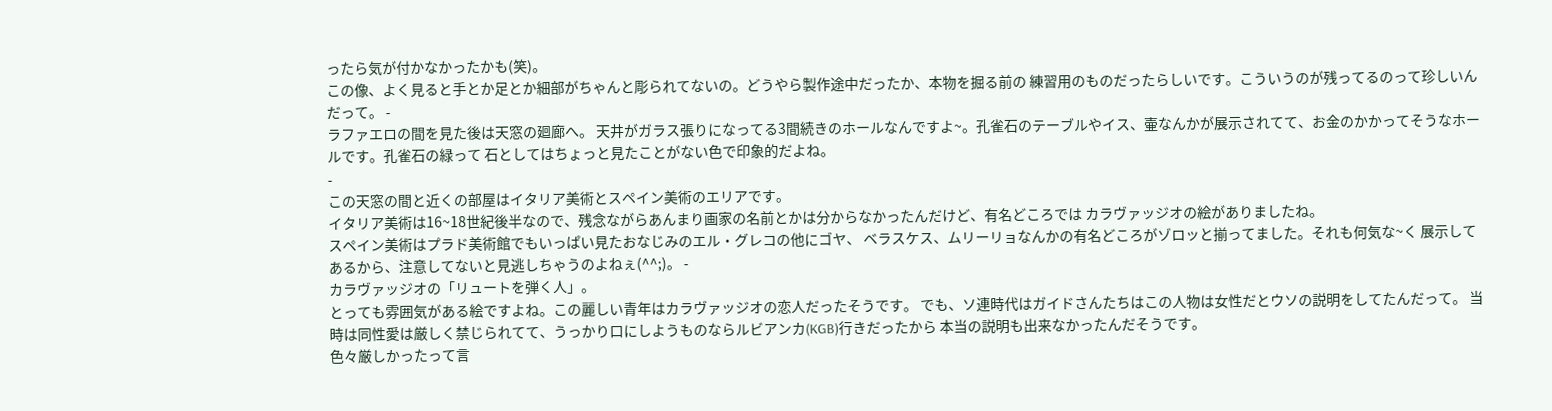ったら気が付かなかったかも(笑)。
この像、よく見ると手とか足とか細部がちゃんと彫られてないの。どうやら製作途中だったか、本物を掘る前の 練習用のものだったらしいです。こういうのが残ってるのって珍しいんだって。 -
ラファエロの間を見た後は天窓の廻廊へ。 天井がガラス張りになってる3間続きのホールなんですよ~。孔雀石のテーブルやイス、壷なんかが展示されてて、お金のかかってそうなホールです。孔雀石の緑って 石としてはちょっと見たことがない色で印象的だよね。
-
この天窓の間と近くの部屋はイタリア美術とスペイン美術のエリアです。
イタリア美術は16~18世紀後半なので、残念ながらあんまり画家の名前とかは分からなかったんだけど、有名どころでは カラヴァッジオの絵がありましたね。
スペイン美術はプラド美術館でもいっぱい見たおなじみのエル・グレコの他にゴヤ、 ベラスケス、ムリーリョなんかの有名どころがゾロッと揃ってました。それも何気な~く 展示してあるから、注意してないと見逃しちゃうのよねぇ(^^;)。 -
カラヴァッジオの「リュートを弾く人」。
とっても雰囲気がある絵ですよね。この麗しい青年はカラヴァッジオの恋人だったそうです。 でも、ソ連時代はガイドさんたちはこの人物は女性だとウソの説明をしてたんだって。 当時は同性愛は厳しく禁じられてて、うっかり口にしようものならルビアンカ(KGB)行きだったから 本当の説明も出来なかったんだそうです。
色々厳しかったって言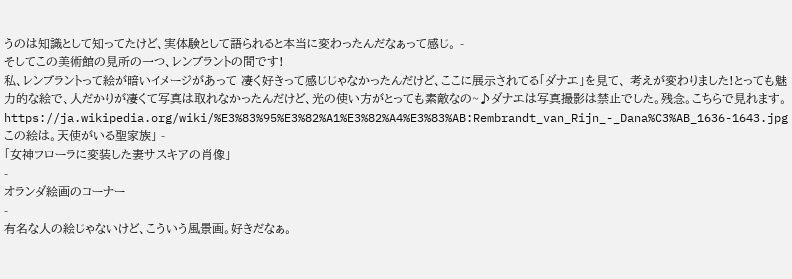うのは知識として知ってたけど、実体験として語られると本当に変わったんだなぁって感じ。 -
そしてこの美術館の見所の一つ、レンブラントの間です!
私、レンブラントって絵が暗いイメージがあって 凄く好きって感じじゃなかったんだけど、ここに展示されてる「ダナエ」を見て、 考えが変わりました!とっても魅力的な絵で、人だかりが凄くて写真は取れなかったんだけど、光の使い方がとっても素敵なの~♪ダナエは写真撮影は禁止でした。残念。こちらで見れます。
https://ja.wikipedia.org/wiki/%E3%83%95%E3%82%A1%E3%82%A4%E3%83%AB:Rembrandt_van_Rijn_-_Dana%C3%AB_1636-1643.jpg
この絵は。天使がいる聖家族」 -
「女神フローラに変装した妻サスキアの肖像」
-
オランダ絵画のコーナー
-
有名な人の絵じゃないけど、こういう風景画。好きだなぁ。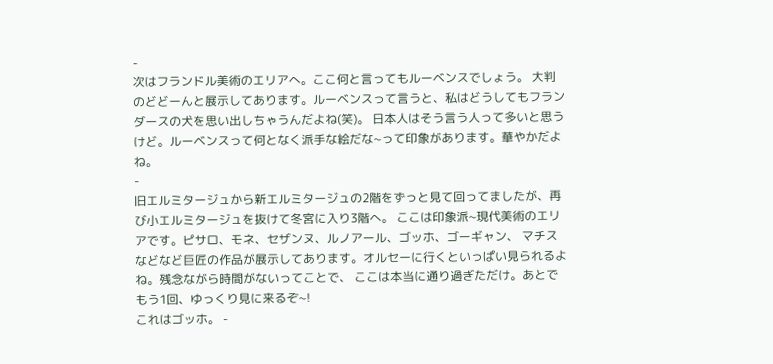-
次はフランドル美術のエリアへ。ここ何と言ってもルーベンスでしょう。 大判のどどーんと展示してあります。ルーベンスって言うと、私はどうしてもフランダースの犬を思い出しちゃうんだよね(笑)。 日本人はそう言う人って多いと思うけど。ルーベンスって何となく派手な絵だな~って印象があります。華やかだよね。
-
旧エルミタージュから新エルミタージュの2階をずっと見て回ってましたが、再び小エルミタージュを抜けて冬宮に入り3階へ。 ここは印象派~現代美術のエリアです。ピサロ、モネ、セザンヌ、ルノアール、ゴッホ、ゴーギャン、 マチスなどなど巨匠の作品が展示してあります。オルセーに行くといっぱい見られるよね。残念ながら時間がないってことで、 ここは本当に通り過ぎただけ。あとでもう1回、ゆっくり見に来るぞ~!
これはゴッホ。 -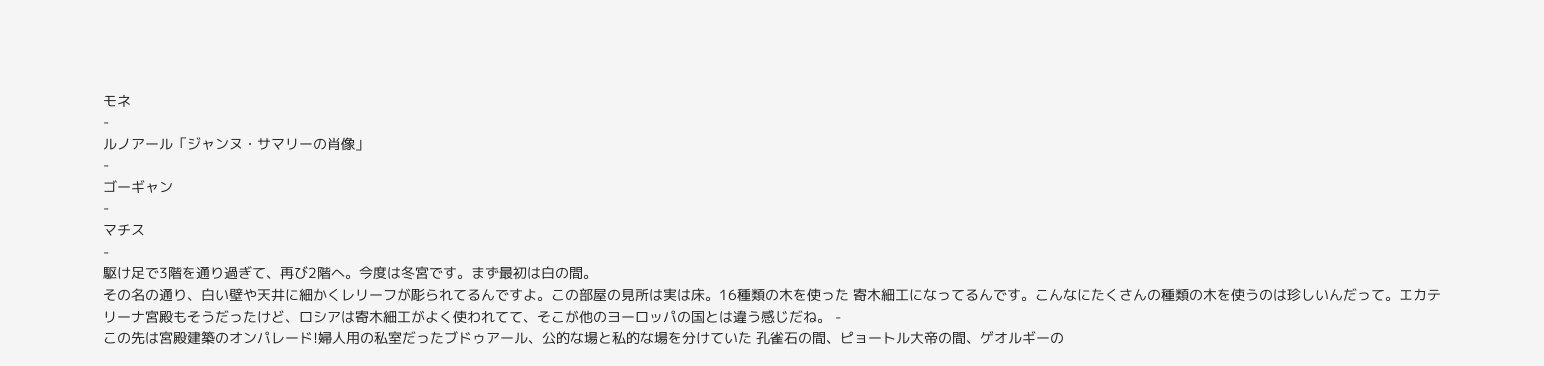モネ
-
ルノアール「ジャンヌ・サマリーの肖像」
-
ゴーギャン
-
マチス
-
駆け足で3階を通り過ぎて、再び2階へ。今度は冬宮です。まず最初は白の間。
その名の通り、白い壁や天井に細かくレリーフが彫られてるんですよ。この部屋の見所は実は床。16種類の木を使った 寄木細工になってるんです。こんなにたくさんの種類の木を使うのは珍しいんだって。エカテリーナ宮殿もそうだったけど、ロシアは寄木細工がよく使われてて、そこが他のヨーロッパの国とは違う感じだね。 -
この先は宮殿建築のオンパレード!婦人用の私室だったブドゥアール、公的な場と私的な場を分けていた 孔雀石の間、ピョートル大帝の間、ゲオルギーの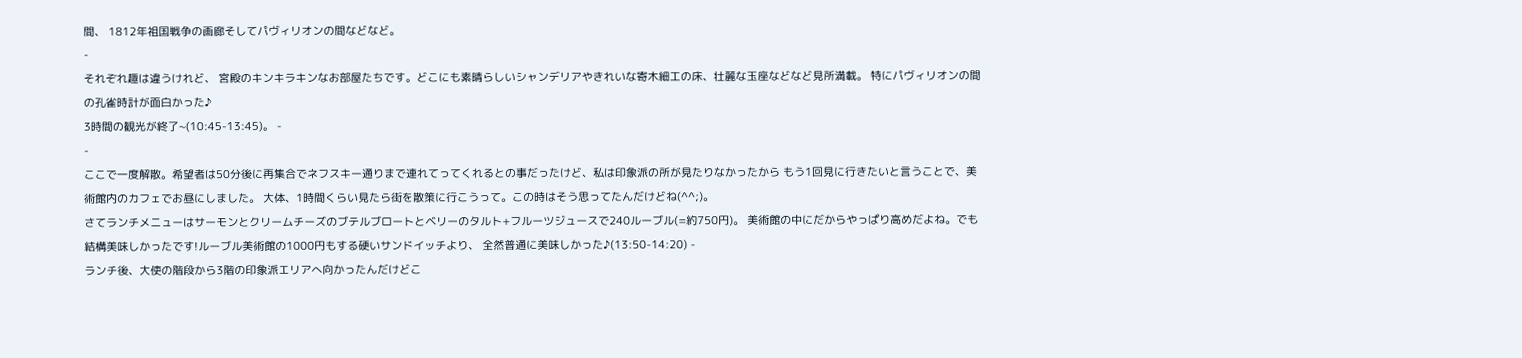間、 1812年祖国戦争の画廊そしてパヴィリオンの間などなど。
-
それぞれ趣は違うけれど、 宮殿のキンキラキンなお部屋たちです。どこにも素晴らしいシャンデリアやきれいな寄木細工の床、壮麗な玉座などなど見所満載。 特にパヴィリオンの間の孔雀時計が面白かった♪
3時間の観光が終了~(10:45-13:45)。 -
-
ここで一度解散。希望者は50分後に再集合でネフスキー通りまで連れてってくれるとの事だったけど、私は印象派の所が見たりなかったから もう1回見に行きたいと言うことで、美術館内のカフェでお昼にしました。 大体、1時間くらい見たら街を散策に行こうって。この時はそう思ってたんだけどね(^^;)。
さてランチメニューはサーモンとクリームチーズのブテルブロートとベリーのタルト+フルーツジュースで240ルーブル(=約750円)。 美術館の中にだからやっぱり高めだよね。でも結構美味しかったです!ルーブル美術館の1000円もする硬いサンドイッチより、 全然普通に美味しかった♪(13:50-14:20) -
ランチ後、大使の階段から3階の印象派エリアへ向かったんだけどこ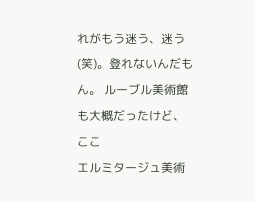れがもう迷う、迷う(笑)。登れないんだもん。 ルーブル美術館も大概だったけど、ここ
エルミタージュ美術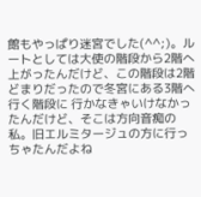館もやっぱり迷宮でした(^^;)。ルートとしては大使の階段から2階へ上がったんだけど、この階段は2階どまりだったので冬宮にある3階へ行く階段に 行かなきゃいけなかったんだけど、そこは方向音痴の私。旧エルミタージュの方に行っちゃたんだよね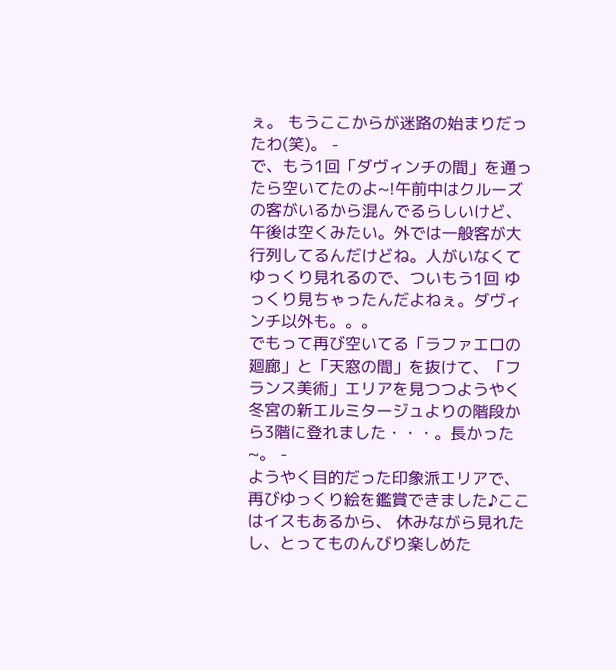ぇ。 もうここからが迷路の始まりだったわ(笑)。 -
で、もう1回「ダヴィンチの間」を通ったら空いてたのよ~!午前中はクルーズの客がいるから混んでるらしいけど、 午後は空くみたい。外では一般客が大行列してるんだけどね。人がいなくてゆっくり見れるので、ついもう1回 ゆっくり見ちゃったんだよねぇ。ダヴィンチ以外も。。。
でもって再び空いてる「ラファエロの廻廊」と「天窓の間」を抜けて、「フランス美術」エリアを見つつようやく 冬宮の新エルミタージュよりの階段から3階に登れました・・・。長かった~。 -
ようやく目的だった印象派エリアで、再びゆっくり絵を鑑賞できました♪ここはイスもあるから、 休みながら見れたし、とってものんびり楽しめた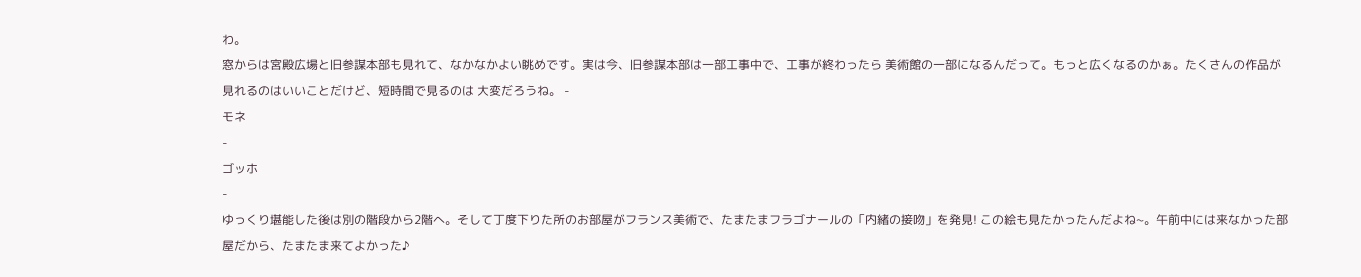わ。
窓からは宮殿広場と旧参謀本部も見れて、なかなかよい眺めです。実は今、旧参謀本部は一部工事中で、工事が終わったら 美術館の一部になるんだって。もっと広くなるのかぁ。たくさんの作品が見れるのはいいことだけど、短時間で見るのは 大変だろうね。 -
モネ
-
ゴッホ
-
ゆっくり堪能した後は別の階段から2階へ。そして丁度下りた所のお部屋がフランス美術で、たまたまフラゴナールの「内緒の接吻」を発見! この絵も見たかったんだよね~。午前中には来なかった部屋だから、たまたま来てよかった♪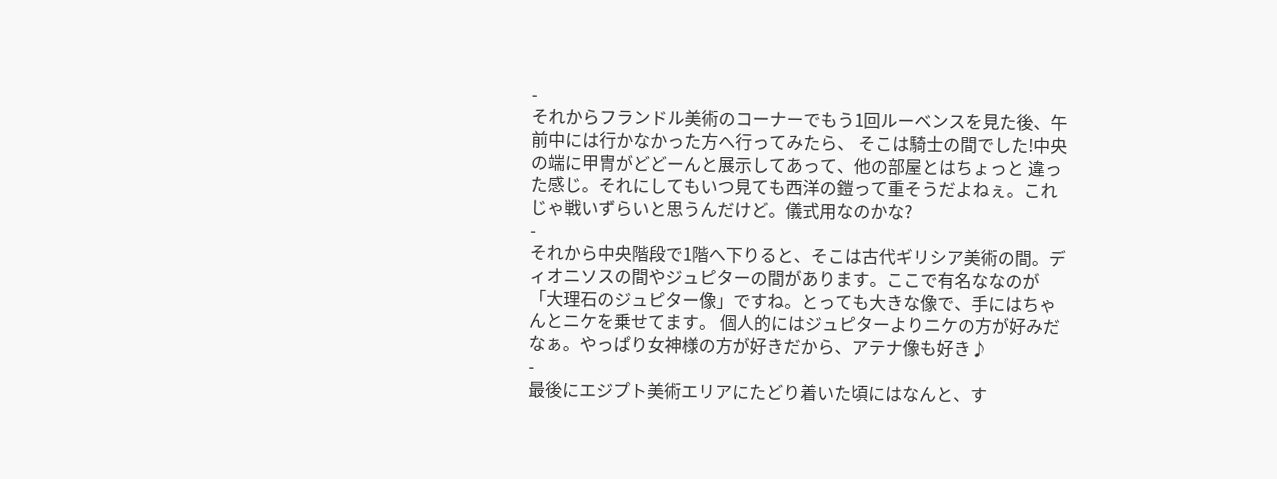-
それからフランドル美術のコーナーでもう1回ルーベンスを見た後、午前中には行かなかった方へ行ってみたら、 そこは騎士の間でした!中央の端に甲冑がどどーんと展示してあって、他の部屋とはちょっと 違った感じ。それにしてもいつ見ても西洋の鎧って重そうだよねぇ。これじゃ戦いずらいと思うんだけど。儀式用なのかな?
-
それから中央階段で1階へ下りると、そこは古代ギリシア美術の間。ディオニソスの間やジュピターの間があります。ここで有名ななのが「大理石のジュピター像」ですね。とっても大きな像で、手にはちゃんとニケを乗せてます。 個人的にはジュピターよりニケの方が好みだなぁ。やっぱり女神様の方が好きだから、アテナ像も好き♪
-
最後にエジプト美術エリアにたどり着いた頃にはなんと、す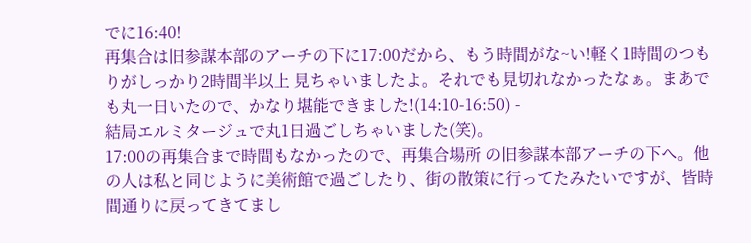でに16:40!
再集合は旧参謀本部のアーチの下に17:00だから、もう時間がな~い!軽く1時間のつもりがしっかり2時間半以上 見ちゃいましたよ。それでも見切れなかったなぁ。まあでも丸一日いたので、かなり堪能できました!(14:10-16:50) -
結局エルミタージュで丸1日過ごしちゃいました(笑)。
17:00の再集合まで時間もなかったので、再集合場所 の旧参謀本部アーチの下へ。他の人は私と同じように美術館で過ごしたり、街の散策に行ってたみたいですが、皆時間通りに戻ってきてまし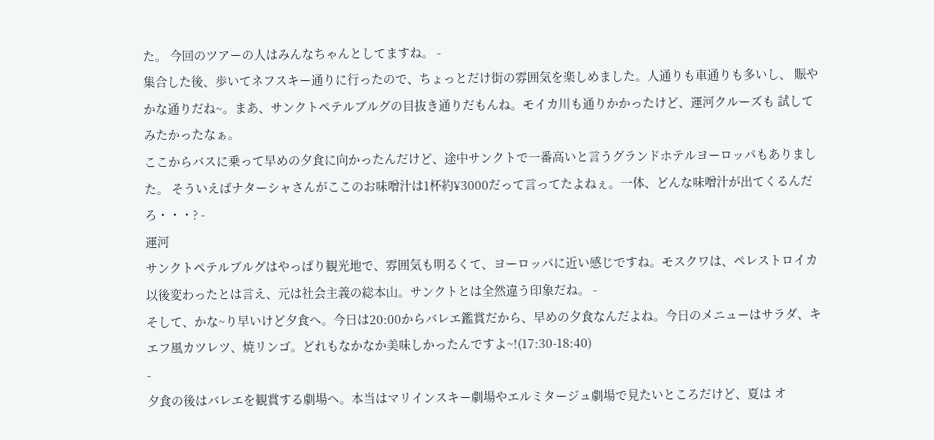た。 今回のツアーの人はみんなちゃんとしてますね。 -
集合した後、歩いてネフスキー通りに行ったので、ちょっとだけ街の雰囲気を楽しめました。人通りも車通りも多いし、 賑やかな通りだね~。まあ、サンクトペテルブルグの目抜き通りだもんね。モイカ川も通りかかったけど、運河クルーズも 試してみたかったなぁ。
ここからバスに乗って早めの夕食に向かったんだけど、途中サンクトで一番高いと言うグランドホテルヨーロッパもありました。 そういえばナターシャさんがここのお味噌汁は1杯約¥3000だって言ってたよねぇ。一体、どんな味噌汁が出てくるんだろ・・・? -
運河
サンクトペテルブルグはやっぱり観光地で、雰囲気も明るくて、ヨーロッパに近い感じですね。モスクワは、ペレストロイカ以後変わったとは言え、元は社会主義の総本山。サンクトとは全然違う印象だね。 -
そして、かな~り早いけど夕食へ。今日は20:00からバレエ鑑賞だから、早めの夕食なんだよね。今日のメニューはサラダ、キエフ風カツレツ、焼リンゴ。どれもなかなか美味しかったんですよ~!(17:30-18:40)
-
夕食の後はバレエを観賞する劇場へ。本当はマリインスキー劇場やエルミタージュ劇場で見たいところだけど、夏は オ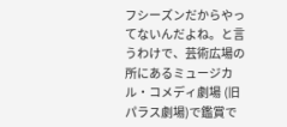フシーズンだからやってないんだよね。と言うわけで、芸術広場の所にあるミュージカル・コメディ劇場 (旧パラス劇場)で鑑賞で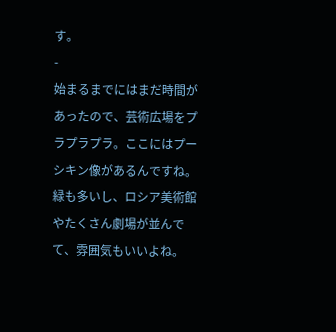す。
-
始まるまでにはまだ時間があったので、芸術広場をプラプラプラ。ここにはプーシキン像があるんですね。 緑も多いし、ロシア美術館やたくさん劇場が並んでて、雰囲気もいいよね。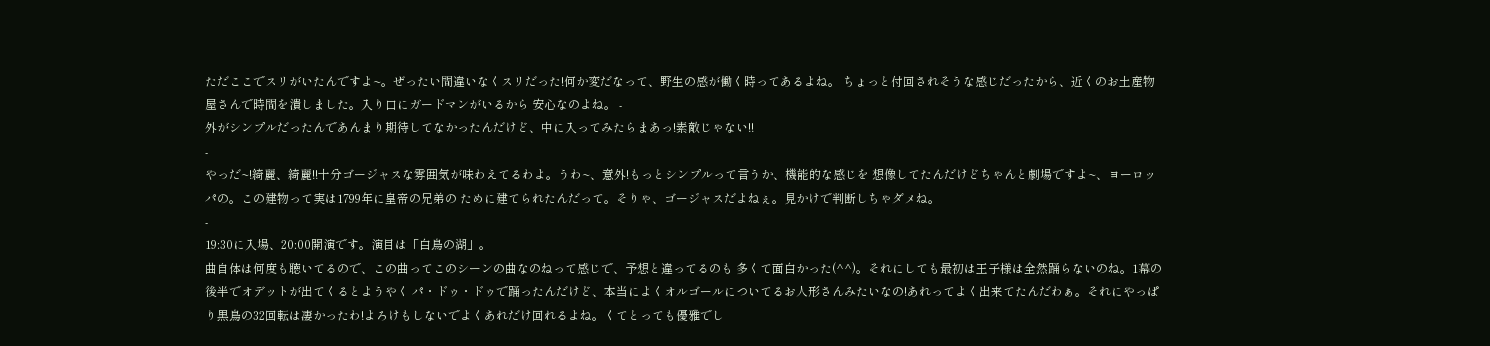ただここでスリがいたんですよ~。ぜったい間違いなくスリだった!何か変だなって、野生の感が働く時ってあるよね。 ちょっと付回されそうな感じだったから、近くのお土産物屋さんで時間を潰しました。入り口にガードマンがいるから 安心なのよね。 -
外がシンプルだったんであんまり期待してなかったんだけど、中に入ってみたらまあっ!素敵じゃない!!
-
やっだ~!綺麗、綺麗!!十分ゴージャスな雰囲気が味わえてるわよ。うわ~、意外!もっとシンプルって言うか、機能的な感じを 想像してたんだけどちゃんと劇場ですよ~、ヨーロッパの。この建物って実は1799年に皇帝の兄弟の ために建てられたんだって。そりゃ、ゴージャスだよねぇ。見かけで判断しちゃダメね。
-
19:30に入場、20:00開演です。演目は「白鳥の湖」。
曲自体は何度も聴いてるので、この曲ってこのシーンの曲なのねって感じで、予想と違ってるのも 多くて面白かった(^^)。それにしても最初は王子様は全然踊らないのね。1幕の後半でオデットが出てくるとようやく パ・ドゥ・ドゥで踊ったんだけど、本当によくオルゴールについてるお人形さんみたいなの!あれってよく出来てたんだわぁ。それにやっぱり黒鳥の32回転は凄かったわ!よろけもしないでよくあれだけ回れるよね。くてとっても優雅でし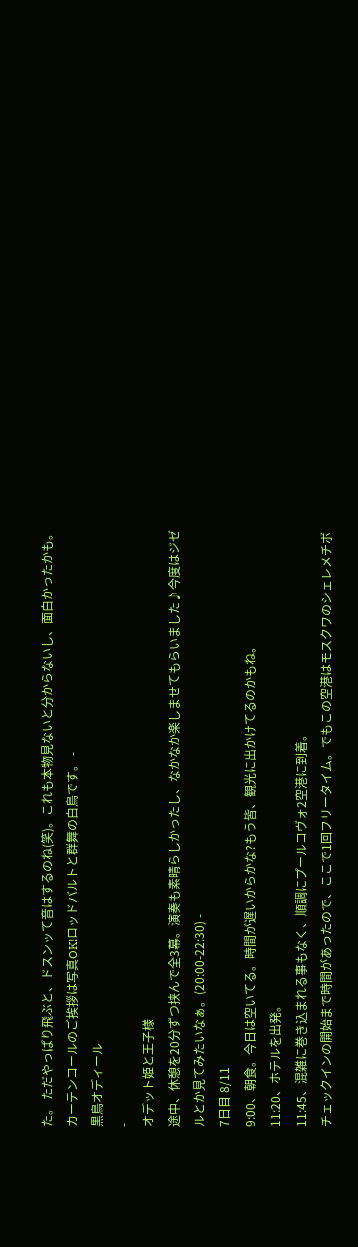た。 ただやっぱり飛ぶと、ドスンッて音はするのね(笑)。これも本物見ないと分からないし、面白かったかも。
カーテンコールのご挨拶は写真OK!ロッドバルトと群舞の白鳥です。 -
黒鳥オディール
-
オデット姫と王子様
途中、休憩を20分ずつ挟んで全3幕。演奏も素晴らしかったし、なかなか楽しませてもらいました♪今度はジゼルとか見てみたいなぁ。(20:00-22:30) -
7日目 8/11
9:00、朝食。今日は空いてる。時間が遅いからかな?もう皆、観光に出かけてるのかもね。
11:20、ホテルを出発。
11:45、混雑に巻き込まれる事もなく、順調にプールコヴォ2空港に到着。
チェックインの開始まで時間があったので、ここで1回フリータイム。でもこの空港はモスクワのシェレメチボ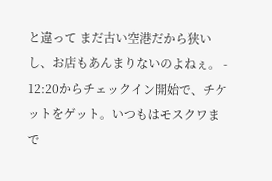と違って まだ古い空港だから狭いし、お店もあんまりないのよねぇ。 -
12:20からチェックイン開始で、チケットをゲット。いつもはモスクワまで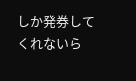しか発券してくれないら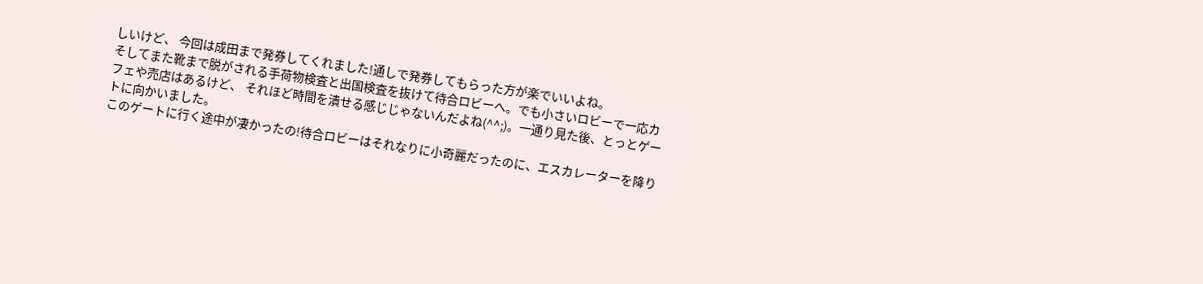しいけど、 今回は成田まで発券してくれました!通しで発券してもらった方が楽でいいよね。
そしてまた靴まで脱がされる手荷物検査と出国検査を抜けて待合ロビーへ。でも小さいロビーで一応カフェや売店はあるけど、 それほど時間を潰せる感じじゃないんだよね(^^;)。一通り見た後、とっとゲートに向かいました。
このゲートに行く途中が凄かったの!待合ロビーはそれなりに小奇麗だったのに、エスカレーターを降り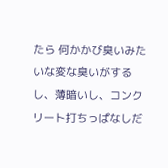たら 何かかび臭いみたいな変な臭いがするし、薄暗いし、コンクリート打ちっぱなしだ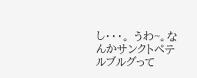し・・・。 うわ~。なんかサンクトペテルブルグって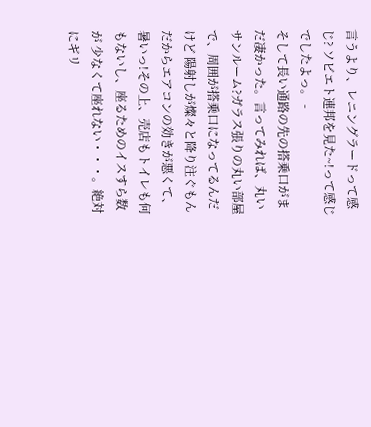言うより、レニングラードって感じ? ソビエト連邦を見た~!って感じでしたよっ。 -
そして長い通路の先の搭乗口がまだ凄かった。言ってみれば、丸いサンルーム?ガラス張りの丸い部屋で、周囲が搭乗口になってるんだけど 陽射しが燦々と降り注ぐもんだからエアコンの効きが悪くて、暑いっ!その上、売店もトイレも何もないし、座るためのイスすら数が 少なくて座れない・・・。絶対にギリ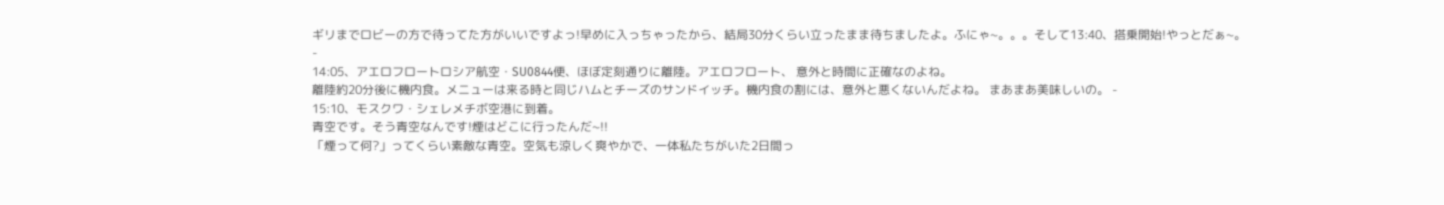ギリまでロビーの方で待ってた方がいいですよっ!早めに入っちゃったから、結局30分くらい立ったまま待ちましたよ。ふにゃ~。。。そして13:40、搭乗開始!やっとだぁ~。
-
14:05、アエロフロートロシア航空・SU0844便、ほぼ定刻通りに離陸。アエロフロート、 意外と時間に正確なのよね。
離陸約20分後に機内食。メニューは来る時と同じハムとチーズのサンドイッチ。機内食の割には、意外と悪くないんだよね。 まあまあ美味しいの。 -
15:10、モスクワ・シェレメチボ空港に到着。
青空です。そう青空なんです!煙はどこに行ったんだ~!!
「煙って何?」ってくらい素敵な青空。空気も涼しく爽やかで、一体私たちがいた2日間っ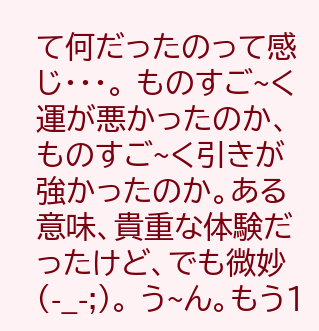て何だったのって感じ・・・。 ものすご~く運が悪かったのか、ものすご~く引きが強かったのか。ある意味、貴重な体験だったけど、でも微妙(-_-;)。 う~ん。もう1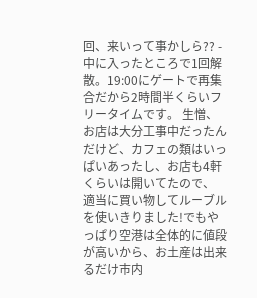回、来いって事かしら?? -
中に入ったところで1回解散。19:00にゲートで再集合だから2時間半くらいフリータイムです。 生憎、お店は大分工事中だったんだけど、カフェの類はいっぱいあったし、お店も4軒くらいは開いてたので、 適当に買い物してルーブルを使いきりました!でもやっぱり空港は全体的に値段が高いから、お土産は出来るだけ市内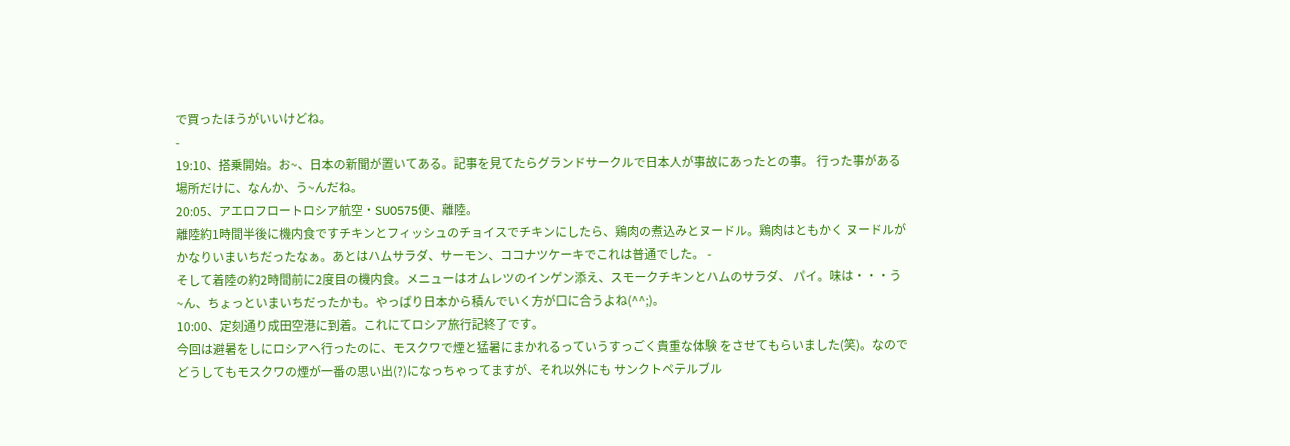で買ったほうがいいけどね。
-
19:10、搭乗開始。お~、日本の新聞が置いてある。記事を見てたらグランドサークルで日本人が事故にあったとの事。 行った事がある場所だけに、なんか、う~んだね。
20:05、アエロフロートロシア航空・SU0575便、離陸。
離陸約1時間半後に機内食ですチキンとフィッシュのチョイスでチキンにしたら、鶏肉の煮込みとヌードル。鶏肉はともかく ヌードルがかなりいまいちだったなぁ。あとはハムサラダ、サーモン、ココナツケーキでこれは普通でした。 -
そして着陸の約2時間前に2度目の機内食。メニューはオムレツのインゲン添え、スモークチキンとハムのサラダ、 パイ。味は・・・う~ん、ちょっといまいちだったかも。やっぱり日本から積んでいく方が口に合うよね(^^;)。
10:00、定刻通り成田空港に到着。これにてロシア旅行記終了です。
今回は避暑をしにロシアへ行ったのに、モスクワで煙と猛暑にまかれるっていうすっごく貴重な体験 をさせてもらいました(笑)。なのでどうしてもモスクワの煙が一番の思い出(?)になっちゃってますが、それ以外にも サンクトペテルブル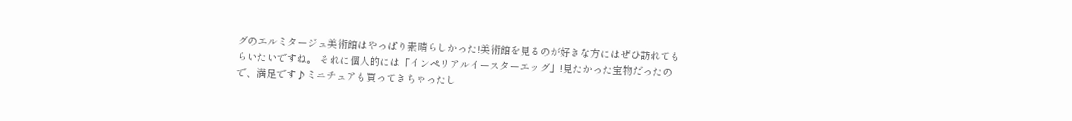グのエルミタージュ美術館はやっぱり素晴らしかった!美術館を見るのが好きな方にはぜひ訪れてもらいたいですね。 それに個人的には「インペリアルイースターエッグ」!見たかった宝物だったので、満足です♪ミニチュアも買ってきちゃったし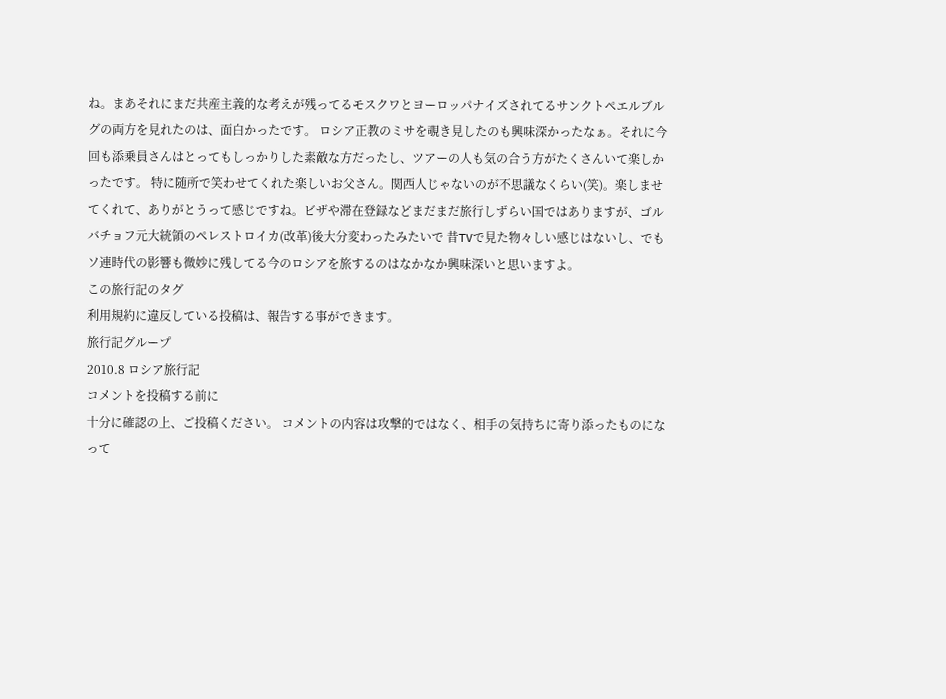ね。まあそれにまだ共産主義的な考えが残ってるモスクワとヨーロッパナイズされてるサンクトペエルブルグの両方を見れたのは、面白かったです。 ロシア正教のミサを覗き見したのも興味深かったなぁ。それに今回も添乗員さんはとってもしっかりした素敵な方だったし、ツアーの人も気の合う方がたくさんいて楽しかったです。 特に随所で笑わせてくれた楽しいお父さん。関西人じゃないのが不思議なくらい(笑)。楽しませてくれて、ありがとうって感じですね。ビザや滞在登録などまだまだ旅行しずらい国ではありますが、ゴルバチョフ元大統領のペレストロイカ(改革)後大分変わったみたいで 昔TVで見た物々しい感じはないし、でもソ連時代の影響も微妙に残してる今のロシアを旅するのはなかなか興味深いと思いますよ。
この旅行記のタグ
利用規約に違反している投稿は、報告する事ができます。
旅行記グループ
2010.8 ロシア旅行記
コメントを投稿する前に
十分に確認の上、ご投稿ください。 コメントの内容は攻撃的ではなく、相手の気持ちに寄り添ったものになって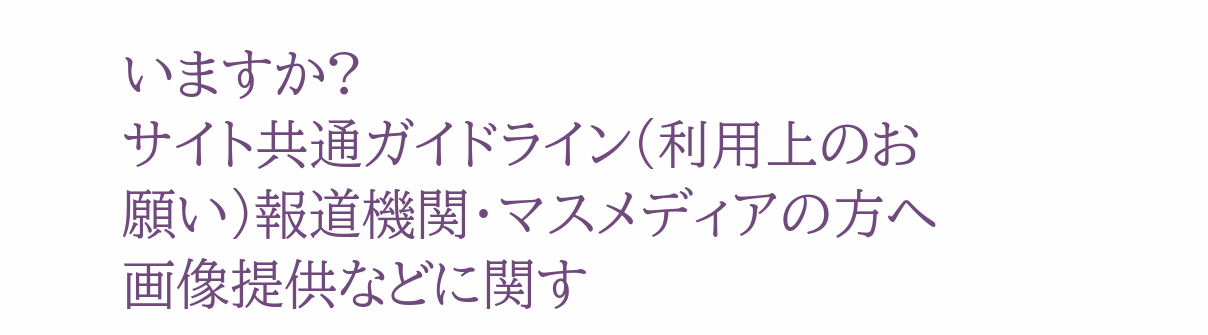いますか?
サイト共通ガイドライン(利用上のお願い)報道機関・マスメディアの方へ 画像提供などに関す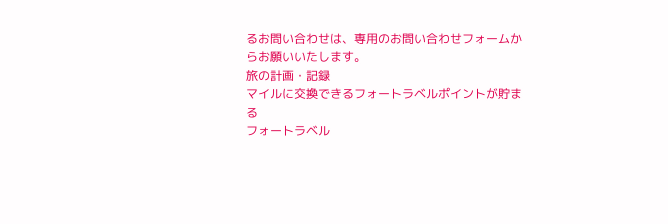るお問い合わせは、専用のお問い合わせフォームからお願いいたします。
旅の計画・記録
マイルに交換できるフォートラベルポイントが貯まる
フォートラベル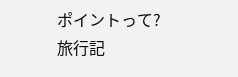ポイントって?
旅行記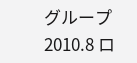グループ 2010.8 ロ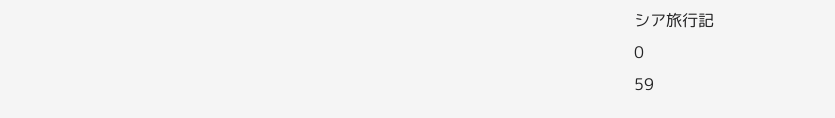シア旅行記
0
59